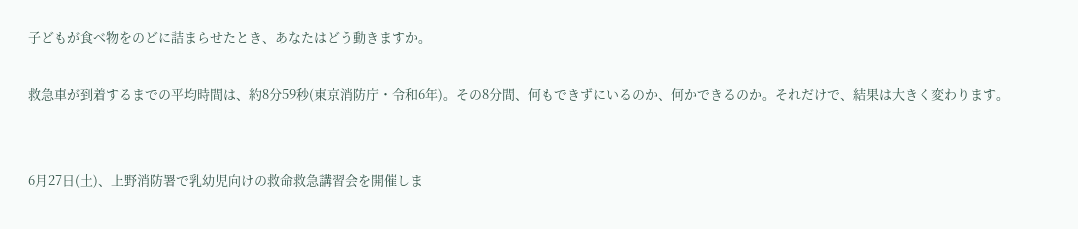子どもが食べ物をのどに詰まらせたとき、あなたはどう動きますか。

救急車が到着するまでの平均時間は、約8分59秒(東京消防庁・令和6年)。その8分間、何もできずにいるのか、何かできるのか。それだけで、結果は大きく変わります。


6月27日(土)、上野消防署で乳幼児向けの救命救急講習会を開催しま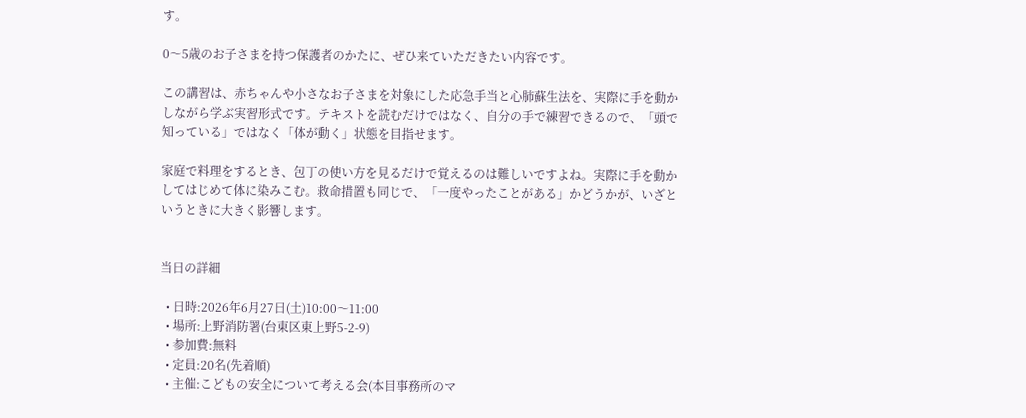す。

0〜5歳のお子さまを持つ保護者のかたに、ぜひ来ていただきたい内容です。

この講習は、赤ちゃんや小さなお子さまを対象にした応急手当と心肺蘇生法を、実際に手を動かしながら学ぶ実習形式です。テキストを読むだけではなく、自分の手で練習できるので、「頭で知っている」ではなく「体が動く」状態を目指せます。

家庭で料理をするとき、包丁の使い方を見るだけで覚えるのは難しいですよね。実際に手を動かしてはじめて体に染みこむ。救命措置も同じで、「一度やったことがある」かどうかが、いざというときに大きく影響します。


当日の詳細

  • 日時:2026年6月27日(土)10:00〜11:00
  • 場所:上野消防署(台東区東上野5-2-9)
  • 参加費:無料
  • 定員:20名(先着順)
  • 主催:こどもの安全について考える会(本目事務所のマ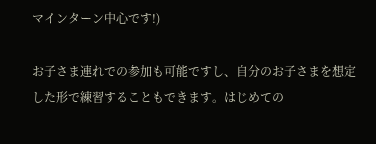マインターン中心です!)

お子さま連れでの参加も可能ですし、自分のお子さまを想定した形で練習することもできます。はじめての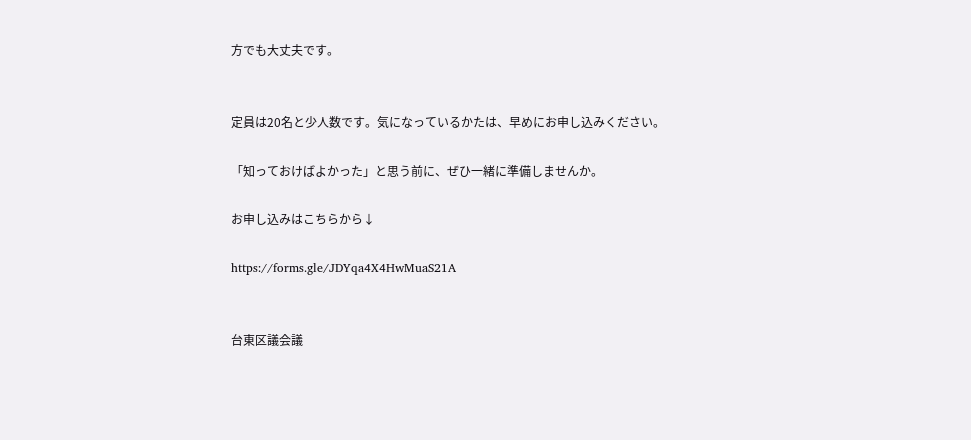方でも大丈夫です。


定員は20名と少人数です。気になっているかたは、早めにお申し込みください。

「知っておけばよかった」と思う前に、ぜひ一緒に準備しませんか。

お申し込みはこちらから↓

https://forms.gle/JDYqa4X4HwMuaS21A


台東区議会議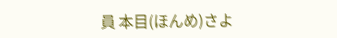員 本目(ほんめ)さよ